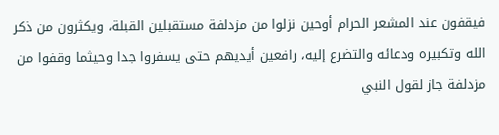فيقفون عند المشعر الحرام أوحين نزلوا من مزدلفة مستقبلين القبلة، ويكثرون من ذكر الله وتكبيره ودعائه والتضرع إليه، رافعين أيديهم حتى يسفروا جدا وحيثما وقفوا من مزدلفة جاز لقول النبي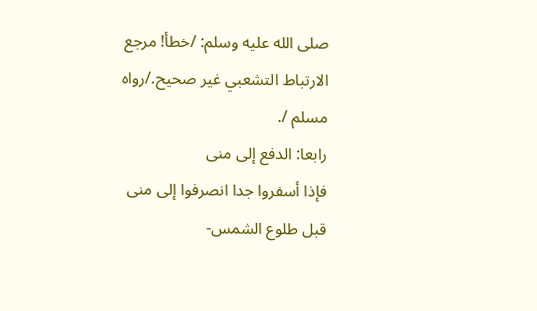صلى الله عليه وسلم: /خطأ! مرجع الارتباط التشعبي غير صحيح./رواه مسلم /.
رابعا: الدفع إلى منى
فإذا أسفروا جدا انصرفوا إلى منى قبل طلوع الشمس-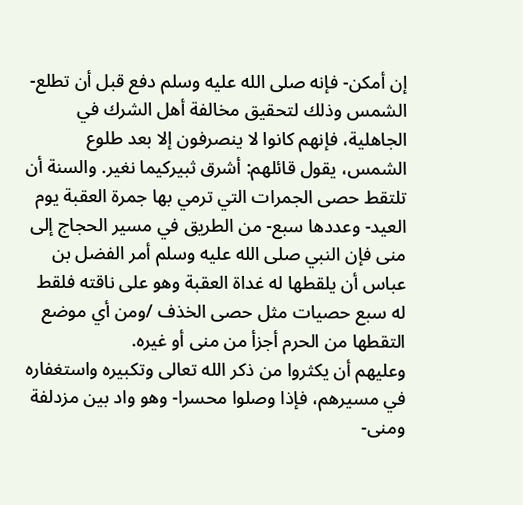إن أمكن- فإنه صلى الله عليه وسلم دفع قبل أن تطلع- الشمس وذلك لتحقيق مخالفة أهل الشرك في الجاهلية، فإنهم كانوا لا ينصرفون إلا بعد طلوع الشمس، يقول قائلهم: أشرق ثبيركيما نغير. والسنة أن تلتقط حصى الجمرات التي ترمي بها جمرة العقبة يوم العيد- وعددها سبع- من الطريق في مسير الحجاج إلى منى فإن النبي صلى الله عليه وسلم أمر الفضل بن عباس أن يلقطها له غداة العقبة وهو على ناقته فلقط له سبع حصيات مثل حصى الخذف /ومن أي موضع التقطها من الحرم أجزأ من منى أو غيره.
وعليهم أن يكثروا من ذكر الله تعالى وتكبيره واستغفاره في مسيرهم، فإذا وصلوا محسرا- وهو واد بين مزدلفة ومنى-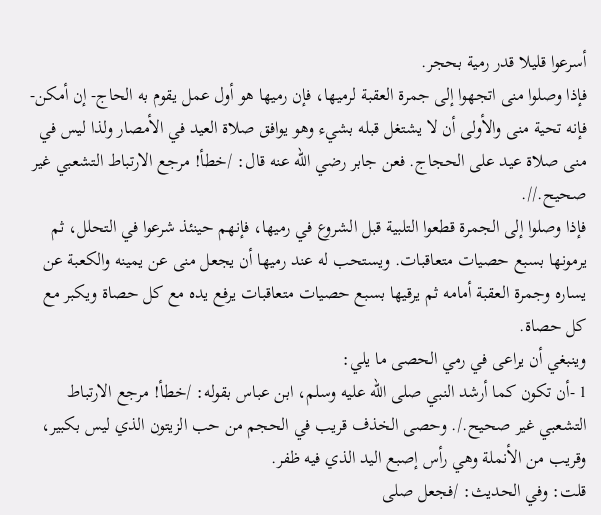أسرعوا قليلا قدر رمية بحجر.
فإذا وصلوا منى اتجهوا إلى جمرة العقبة لرميها، فإن رميها هو أول عمل يقوم به الحاج- إن أمكن- فإنه تحية منى والأولى أن لا يشتغل قبله بشيء وهو يوافق صلاة العيد في الأمصار ولذا ليس في منى صلاة عيد على الحجاج. فعن جابر رضي الله عنه قال: /خطأ! مرجع الارتباط التشعبي غير صحيح.//.
فإذا وصلوا إلى الجمرة قطعوا التلبية قبل الشروع في رميها، فإنهم حينئذ شرعوا في التحلل، ثم يرمونها بسبع حصيات متعاقبات. ويستحب له عند رميها أن يجعل منى عن يمينه والكعبة عن يساره وجمرة العقبة أمامه ثم يرقيها بسبع حصيات متعاقبات يرفع يده مع كل حصاة ويكبر مع كل حصاة.
وينبغي أن يراعى في رمي الحصى ما يلي:
1 -أن تكون كما أرشد النبي صلى الله عليه وسلم، ابن عباس بقوله: /خطأ! مرجع الارتباط التشعبي غير صحيح./. وحصى الخذف قريب في الحجم من حب الزيتون الذي ليس بكبير، وقريب من الأنملة وهي رأس إصبع اليد الذي فيه ظفر.
قلت: وفي الحديث: /فجعل صلى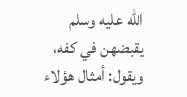الله عليه وسلم يقبضهن في كفه، ويقول: أمثال هؤلاء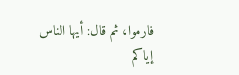فارموا، ثم قال: أيها الناس إياكم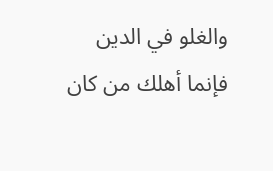والغلو في الدين فإنما أهلك من كان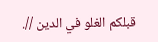قبلكم الغلو في الدين //.